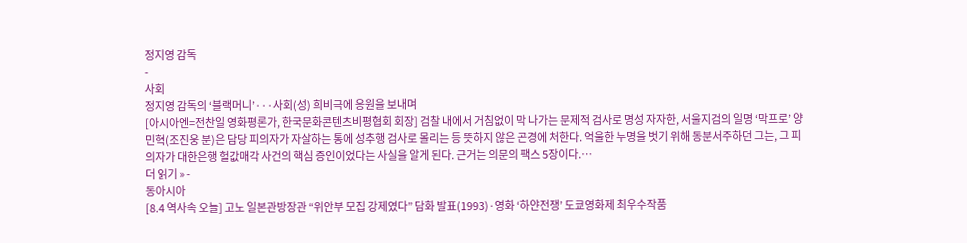정지영 감독
-
사회
정지영 감독의 ‘블랙머니’···사회(성) 희비극에 응원을 보내며
[아시아엔=전찬일 영화평론가, 한국문화콘텐츠비평협회 회장] 검찰 내에서 거침없이 막 나가는 문제적 검사로 명성 자자한, 서울지검의 일명 ‘막프로’ 양민혁(조진웅 분)은 담당 피의자가 자살하는 통에 성추행 검사로 몰리는 등 뜻하지 않은 곤경에 처한다. 억울한 누명을 벗기 위해 동분서주하던 그는, 그 피의자가 대한은행 헐값매각 사건의 핵심 증인이었다는 사실을 알게 된다. 근거는 의문의 팩스 5장이다.…
더 읽기 » -
동아시아
[8.4 역사속 오늘] 고노 일본관방장관 “위안부 모집 강제였다” 담화 발표(1993)·영화 ‘하얀전쟁’ 도쿄영화제 최우수작품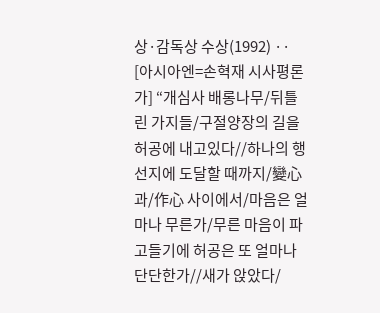상·감독상 수상(1992) ··
[아시아엔=손혁재 시사평론가] “개심사 배롱나무/뒤틀린 가지들/구절양장의 길을 허공에 내고있다//하나의 행선지에 도달할 때까지/變心과/作心 사이에서/마음은 얼마나 무른가/무른 마음이 파고들기에 허공은 또 얼마나 단단한가//새가 앉았다/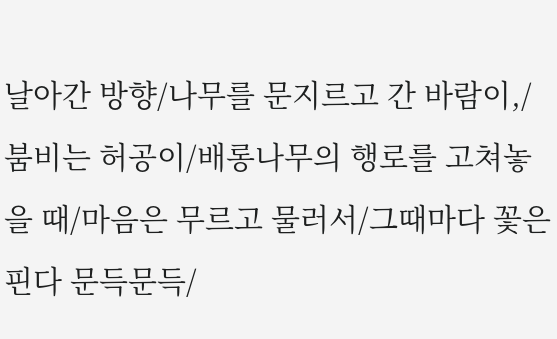날아간 방향/나무를 문지르고 간 바람이,/붐비는 허공이/배롱나무의 행로를 고쳐놓을 때/마음은 무르고 물러서/그때마다 꽃은 핀다 문득문득/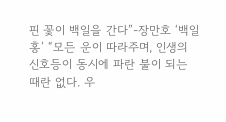핀 꽃이 백일을 간다”-장만호 ‘백일홍’ “모든 운이 따라주며, 인생의 신호등이 동시에 파란 불이 되는 때란 없다. 우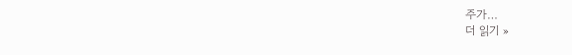주가…
더 읽기 »